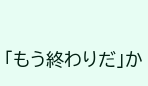「もう終わりだ」か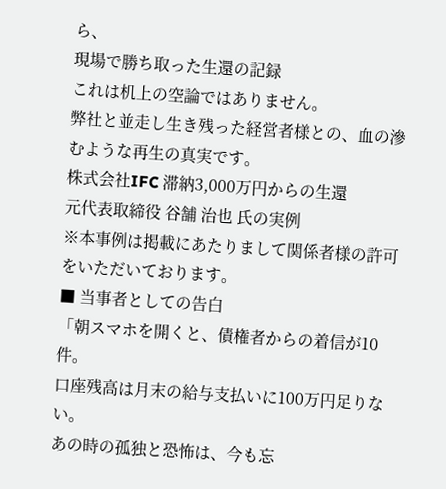ら、
現場で勝ち取った生還の記録
これは机上の空論ではありません。
弊社と並走し生き残った経営者様との、血の滲むような再生の真実です。
株式会社IFC 滞納3,000万円からの生還
元代表取締役 谷舗 治也 氏の実例
※本事例は掲載にあたりまして関係者様の許可をいただいております。
■ 当事者としての告白
「朝スマホを開くと、債権者からの着信が10件。
口座残高は月末の給与支払いに100万円足りない。
あの時の孤独と恐怖は、今も忘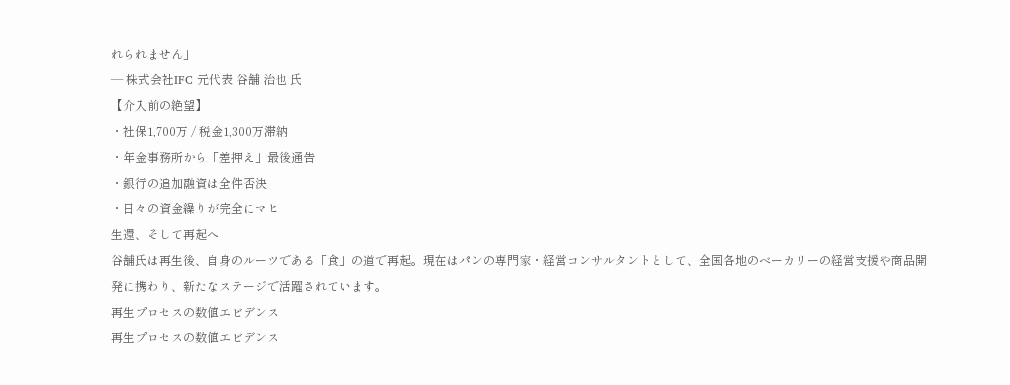れられません」
— 株式会社IFC 元代表 谷舗 治也 氏
【介入前の絶望】
・社保1,700万 / 税金1,300万滞納
・年金事務所から「差押え」最後通告
・銀行の追加融資は全件否決
・日々の資金繰りが完全にマヒ
生還、そして再起へ
谷舗氏は再生後、自身のルーツである「食」の道で再起。現在はパンの専門家・経営コンサルタントとして、全国各地のベーカリーの経営支援や商品開発に携わり、新たなステージで活躍されています。
再生プロセスの数値エビデンス
再生プロセスの数値エビデンス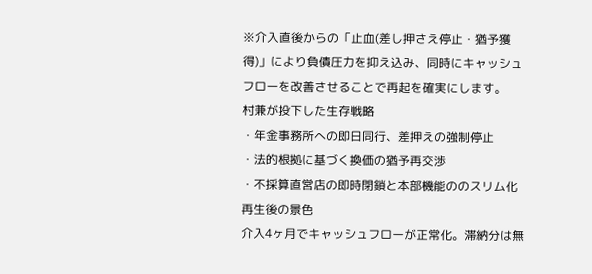※介入直後からの「止血(差し押さえ停止・猶予獲得)」により負債圧力を抑え込み、同時にキャッシュフローを改善させることで再起を確実にします。
村兼が投下した生存戦略
・年金事務所への即日同行、差押えの強制停止
・法的根拠に基づく換価の猶予再交渉
・不採算直営店の即時閉鎖と本部機能ののスリム化
再生後の景色
介入4ヶ月でキャッシュフローが正常化。滞納分は無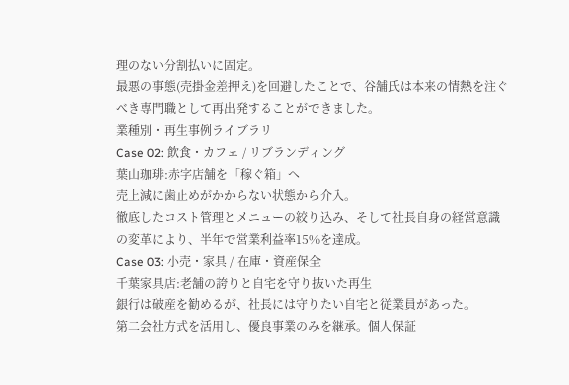理のない分割払いに固定。
最悪の事態(売掛金差押え)を回避したことで、谷舗氏は本来の情熱を注ぐべき専門職として再出発することができました。
業種別・再生事例ライブラリ
Case 02: 飲食・カフェ / リブランディング
葉山珈琲:赤字店舗を「稼ぐ箱」へ
売上減に歯止めがかからない状態から介入。
徹底したコスト管理とメニューの絞り込み、そして社長自身の経営意識の変革により、半年で営業利益率15%を達成。
Case 03: 小売・家具 / 在庫・資産保全
千葉家具店:老舗の誇りと自宅を守り抜いた再生
銀行は破産を勧めるが、社長には守りたい自宅と従業員があった。
第二会社方式を活用し、優良事業のみを継承。個人保証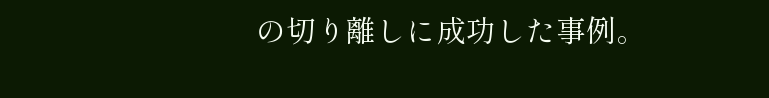の切り離しに成功した事例。